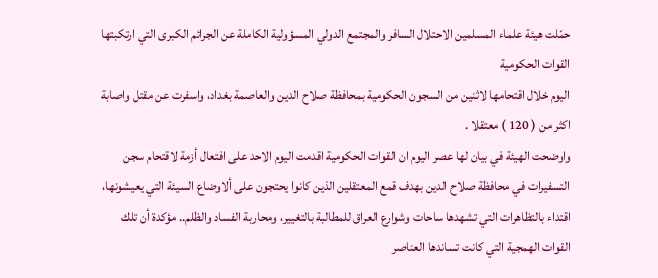حمّلت هيئة علماء المسلمين الاحتلال السافر والمجتمع الدولي المسؤولية الكاملة عن الجرائم الكبرى التي ارتكبتها القوات الحكومية
اليوم خلال اقتحامها لاثنين من السجون الحكومية بمحافظة صلاح الدين والعاصمة بغداد، واسفرت عن مقتل واصابة اكثر من ( 120 ) معتقلا .
واوضحت الهيئة في بيان لها عصر اليوم ان القوات الحكومية اقدمت اليوم الاحد على افتعال أزمة لاقتحام سجن التسفيرات في محافظة صلاح الدين بهدف قمع المعتقلين الذين كانوا يحتجون على ألاوضاع السيئة التي يعيشونها، اقتداء بالتظاهرات التي تشهدها ساحات وشوارع العراق للمطالبة بالتغيير، ومحاربة الفساد والظلم.. مؤكدة أن تلك القوات الهمجية التي كانت تساندها العناصر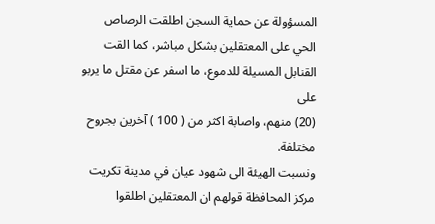المسؤولة عن حماية السجن اطلقت الرصاص الحي على المعتقلين بشكل مباشر، كما القت القنابل المسيلة للدموع، ما اسفر عن مقتل ما يربو على
(20) منهم، واصابة اكثر من ( 100 ) آخرين بجروح مختلفة.
ونسبت الهيئة الى شهود عيان في مدينة تكريت مركز المحافظة قولهم ان المعتقلين اطلقوا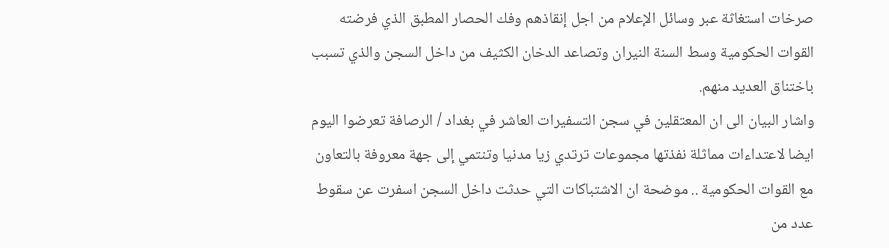صرخات استغاثة عبر وسائل الإعلام من اجل إنقاذهم وفك الحصار المطبق الذي فرضته القوات الحكومية وسط السنة النيران وتصاعد الدخان الكثيف من داخل السجن والذي تسبب باختناق العديد منهم.
واشار البيان الى ان المعتقلين في سجن التسفيرات العاشر في بغداد / الرصافة تعرضوا اليوم ايضا لاعتداءات مماثلة نفذتها مجموعات ترتدي زيا مدنيا وتنتمي إلى جهة معروفة بالتعاون مع القوات الحكومية .. موضحة ان الاشتباكات التي حدثت داخل السجن اسفرت عن سقوط عدد من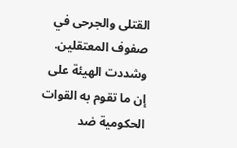القتلى والجرحى في صفوف المعتقلين.
وشددت الهيئة على إن ما تقوم به القوات الحكومية ضد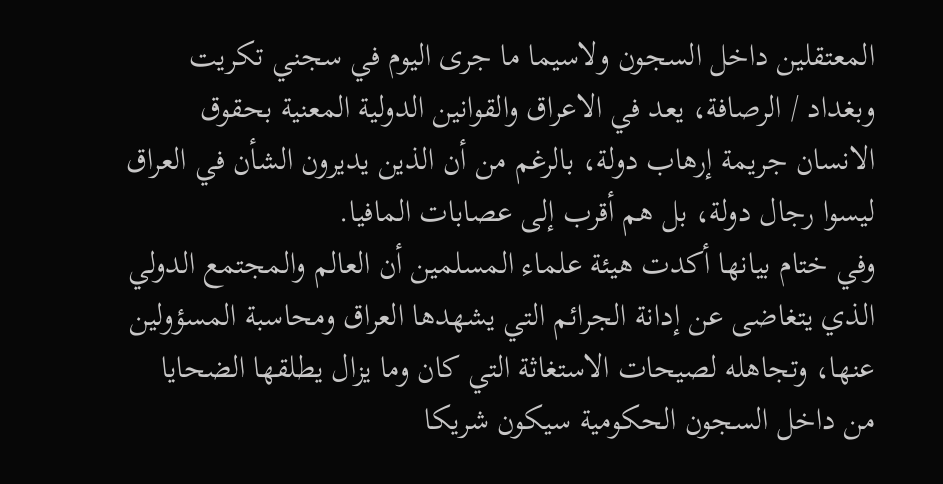المعتقلين داخل السجون ولاسيما ما جرى اليوم في سجني تكريت وبغداد / الرصافة، يعد في الاعراق والقوانين الدولية المعنية بحقوق الانسان جريمة إرهاب دولة، بالرغم من أن الذين يديرون الشأن في العراق ليسوا رجال دولة، بل هم أقرب إلى عصابات المافيا.
وفي ختام بيانها أكدت هيئة علماء المسلمين أن العالم والمجتمع الدولي الذي يتغاضى عن إدانة الجرائم التي يشهدها العراق ومحاسبة المسؤولين عنها، وتجاهله لصيحات الاستغاثة التي كان وما يزال يطلقها الضحايا من داخل السجون الحكومية سيكون شريكا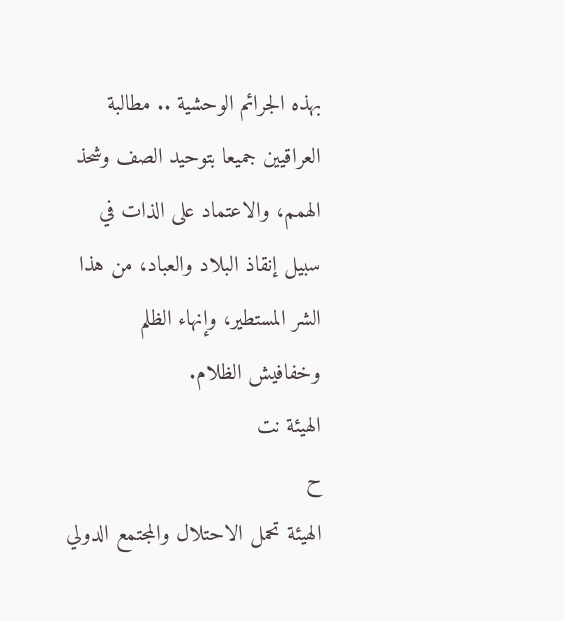بهذه الجرائم الوحشية .. مطالبة العراقيين جميعا بتوحيد الصف وشحذ الهمم، والاعتماد على الذات في سبيل إنقاذ البلاد والعباد، من هذا الشر المستطير، وإنهاء الظلم وخفافيش الظلام.
الهيئة نت
ح
الهيئة تحمل الاحتلال والمجتمع الدولي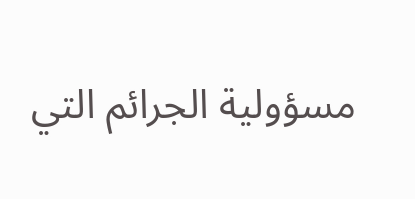مسؤولية الجرائم التي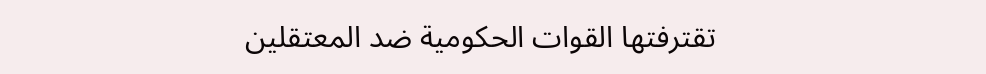تقترفتها القوات الحكومية ضد المعتقلين